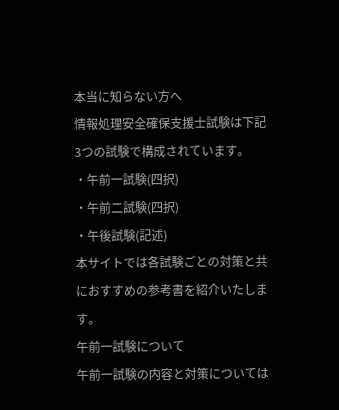本当に知らない方へ
情報処理安全確保支援士試験は下記3つの試験で構成されています。
・午前一試験(四択)
・午前二試験(四択)
・午後試験(記述)
本サイトでは各試験ごとの対策と共におすすめの参考書を紹介いたします。
午前一試験について
午前一試験の内容と対策については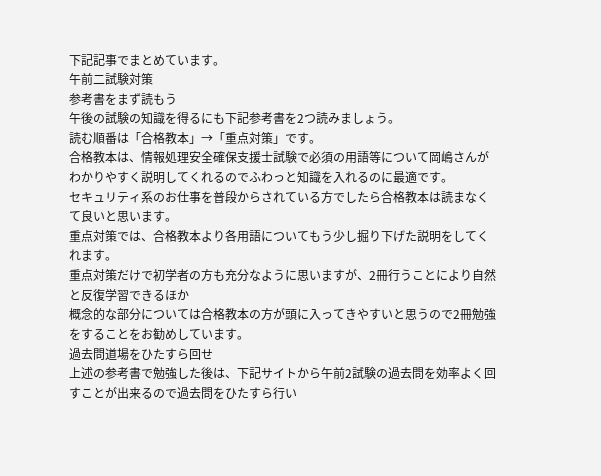下記記事でまとめています。
午前二試験対策
参考書をまず読もう
午後の試験の知識を得るにも下記参考書を2つ読みましょう。
読む順番は「合格教本」→「重点対策」です。
合格教本は、情報処理安全確保支援士試験で必須の用語等について岡嶋さんがわかりやすく説明してくれるのでふわっと知識を入れるのに最適です。
セキュリティ系のお仕事を普段からされている方でしたら合格教本は読まなくて良いと思います。
重点対策では、合格教本より各用語についてもう少し掘り下げた説明をしてくれます。
重点対策だけで初学者の方も充分なように思いますが、2冊行うことにより自然と反復学習できるほか
概念的な部分については合格教本の方が頭に入ってきやすいと思うので2冊勉強をすることをお勧めしています。
過去問道場をひたすら回せ
上述の参考書で勉強した後は、下記サイトから午前2試験の過去問を効率よく回すことが出来るので過去問をひたすら行い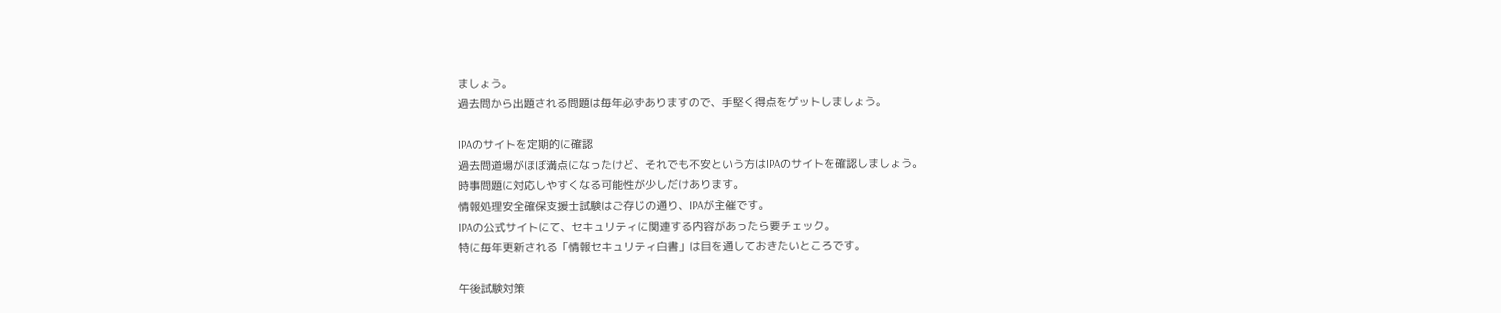ましょう。
過去問から出題される問題は毎年必ずありますので、手堅く得点をゲットしましょう。

IPAのサイトを定期的に確認
過去問道場がほぼ満点になったけど、それでも不安という方はIPAのサイトを確認しましょう。
時事問題に対応しやすくなる可能性が少しだけあります。
情報処理安全確保支援士試験はご存じの通り、IPAが主催です。
IPAの公式サイトにて、セキュリティに関連する内容があったら要チェック。
特に毎年更新される「情報セキュリティ白書」は目を通しておきたいところです。

午後試験対策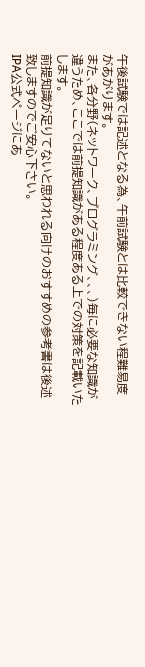午後試験では記述となる為、午前試験とは比較できない程難易度があがります。
また、各分野(ネットワーク、プログラミング、、、)毎に必要な知識が違うため、ここでは前提知識がある程度ある上での対策を記載いたします。
前提知識が足りてないと思われる向けのおすすめの参考書は後述致しますのでご安心下さい。
IPA公式ページにあ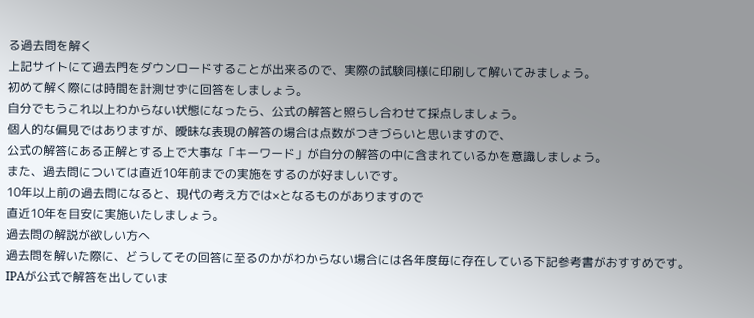る過去問を解く
上記サイトにて過去門をダウンロードすることが出来るので、実際の試験同様に印刷して解いてみましょう。
初めて解く際には時間を計測せずに回答をしましょう。
自分でもうこれ以上わからない状態になったら、公式の解答と照らし合わせて採点しましょう。
個人的な偏見ではありますが、曖昧な表現の解答の場合は点数がつきづらいと思いますので、
公式の解答にある正解とする上で大事な「キーワード」が自分の解答の中に含まれているかを意識しましょう。
また、過去問については直近10年前までの実施をするのが好ましいです。
10年以上前の過去問になると、現代の考え方では×となるものがありますので
直近10年を目安に実施いたしましょう。
過去問の解説が欲しい方へ
過去問を解いた際に、どうしてその回答に至るのかがわからない場合には各年度毎に存在している下記参考書がおすすめです。
IPAが公式で解答を出していま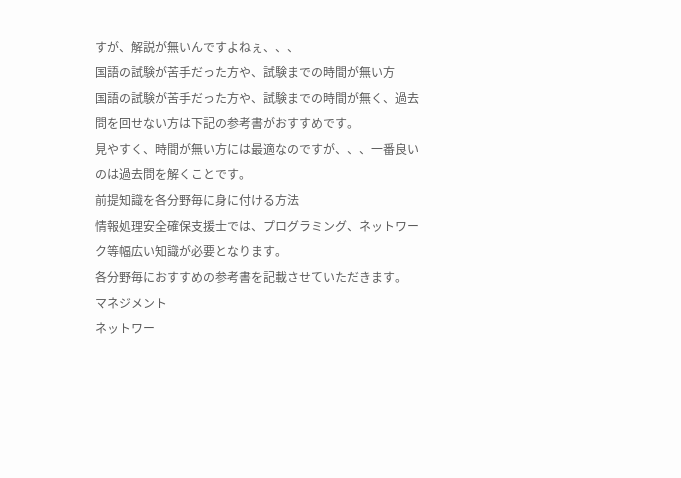すが、解説が無いんですよねぇ、、、
国語の試験が苦手だった方や、試験までの時間が無い方
国語の試験が苦手だった方や、試験までの時間が無く、過去問を回せない方は下記の参考書がおすすめです。
見やすく、時間が無い方には最適なのですが、、、一番良いのは過去問を解くことです。
前提知識を各分野毎に身に付ける方法
情報処理安全確保支援士では、プログラミング、ネットワーク等幅広い知識が必要となります。
各分野毎におすすめの参考書を記載させていただきます。
マネジメント
ネットワー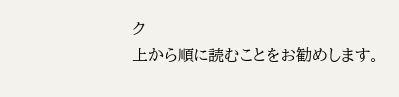ク
上から順に読むことをお勧めします。